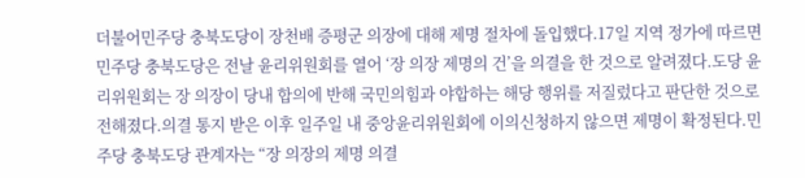더불어민주당 충북도당이 장천배 증평군 의장에 대해 제명 절차에 돌입했다.17일 지역 정가에 따르면 민주당 충북도당은 전날 윤리위원회를 열어 ‘장 의장 제명의 건’을 의결을 한 것으로 알려졌다.도당 윤리위원회는 장 의장이 당내 합의에 반해 국민의힘과 야합하는 해당 행위를 저질렀다고 판단한 것으로 전해졌다.의결 통지 받은 이후 일주일 내 중앙윤리위원회에 이의신청하지 않으면 제명이 확정된다.민주당 충북도당 관계자는 “장 의장의 제명 의결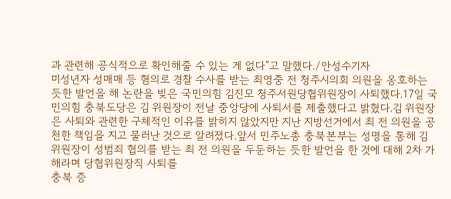과 관련해 공식적으로 확인해줄 수 있는 게 없다”고 말했다./안성수기자
미성년자 성매매 등 혐의로 경찰 수사를 받는 최영중 전 청주시의회 의원을 옹호하는 듯한 발언을 해 논란을 빚은 국민의힘 김진모 청주서원당협위원장이 사퇴했다.17일 국민의힘 충북도당은 김 위원장이 전날 중앙당에 사퇴서를 제출했다고 밝혔다.김 위원장은 사퇴와 관련한 구체적인 이유를 밝히지 않았지만 지난 지방선거에서 최 전 의원을 공천한 책임을 지고 물러난 것으로 알려졌다.앞서 민주노총 충북본부는 성명을 통해 김 위원장이 성범죄 협의를 받는 최 전 의원을 두둔하는 듯한 발언을 한 것에 대해 2차 가해라며 당협위원장직 사퇴를
충북 증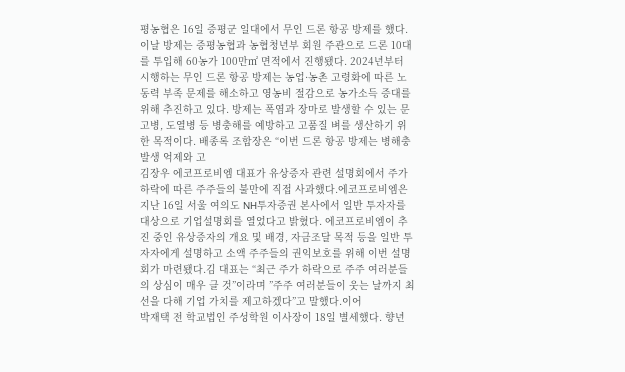평농협은 16일 증평군 일대에서 무인 드론 항공 방제를 했다. 이날 방제는 증평농협과 농협청년부 회원 주관으로 드론 10대를 투입해 60농가 100만㎡ 면적에서 진행됐다. 2024년부터 시행하는 무인 드론 항공 방제는 농업·농촌 고령화에 따른 노동력 부족 문제를 해소하고 영농비 절감으로 농가소득 증대를 위해 추진하고 있다. 방제는 폭염과 장마로 발생할 수 있는 문고병, 도열병 등 병충해를 예방하고 고품질 벼를 생산하기 위한 목적이다. 배종록 조합장은 “이번 드론 항공 방제는 병해충 발생 억제와 고
김장우 에코프로비엠 대표가 유상증자 관련 설명회에서 주가 하락에 따른 주주들의 불만에 직접 사과했다.에코프로비엠은 지난 16일 서울 여의도 NH투자증권 본사에서 일반 투자자를 대상으로 기업설명회를 열었다고 밝혔다. 에코프로비엠이 추진 중인 유상증자의 개요 및 배경, 자금조달 목적 등을 일반 투자자에게 설명하고 소액 주주들의 권익보호를 위해 이번 설명회가 마련됐다.김 대표는 “최근 주가 하락으로 주주 여러분들의 상심이 매우 클 것”이라며 ”주주 여러분들이 웃는 날까지 최선을 다해 기업 가치를 제고하겠다”고 말했다.이어
박재택 전 학교법인 주성학원 이사장이 18일 별세했다. 향년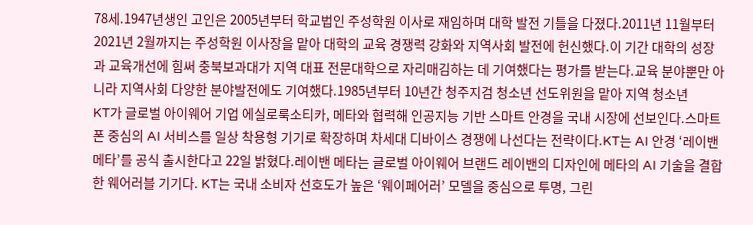78세.1947년생인 고인은 2005년부터 학교법인 주성학원 이사로 재임하며 대학 발전 기틀을 다졌다.2011년 11월부터 2021년 2월까지는 주성학원 이사장을 맡아 대학의 교육 경쟁력 강화와 지역사회 발전에 헌신했다.이 기간 대학의 성장과 교육개선에 힘써 충북보과대가 지역 대표 전문대학으로 자리매김하는 데 기여했다는 평가를 받는다.교육 분야뿐만 아니라 지역사회 다양한 분야발전에도 기여했다.1985년부터 10년간 청주지검 청소년 선도위원을 맡아 지역 청소년
KT가 글로벌 아이웨어 기업 에실로룩소티카, 메타와 협력해 인공지능 기반 스마트 안경을 국내 시장에 선보인다.스마트폰 중심의 AI 서비스를 일상 착용형 기기로 확장하며 차세대 디바이스 경쟁에 나선다는 전략이다.KT는 AI 안경 ‘레이밴 메타’를 공식 출시한다고 22일 밝혔다.레이밴 메타는 글로벌 아이웨어 브랜드 레이밴의 디자인에 메타의 AI 기술을 결합한 웨어러블 기기다. KT는 국내 소비자 선호도가 높은 ‘웨이페어러’ 모델을 중심으로 투명, 그린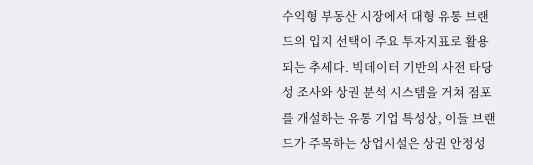수익형 부동산 시장에서 대형 유통 브랜드의 입지 선택이 주요 투자지표로 활용되는 추세다. 빅데이터 기반의 사전 타당성 조사와 상권 분석 시스템을 거쳐 점포를 개설하는 유통 기업 특성상, 이들 브랜드가 주목하는 상업시설은 상권 안정성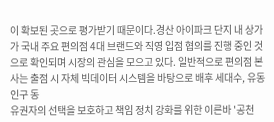이 확보된 곳으로 평가받기 때문이다.경산 아이파크 단지 내 상가가 국내 주요 편의점 4대 브랜드와 직영 입점 협의를 진행 중인 것으로 확인되며 시장의 관심을 모으고 있다. 일반적으로 편의점 본사는 출점 시 자체 빅데이터 시스템을 바탕으로 배후 세대수, 유동인구 동
유권자의 선택을 보호하고 책임 정치 강화를 위한 이른바 '공천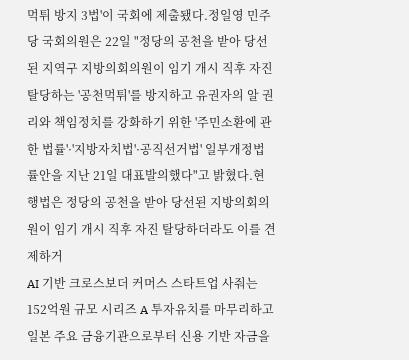먹튀 방지 3법'이 국회에 제출됐다.정일영 민주당 국회의원은 22일 "정당의 공천을 받아 당선된 지역구 지방의회의원이 임기 개시 직후 자진 탈당하는 '공천먹튀'를 방지하고 유권자의 알 권리와 책임정치를 강화하기 위한 '주민소환에 관한 법률'·'지방자치법'·공직선거법' 일부개정법률안을 지난 21일 대표발의했다"고 밝혔다.현행법은 정당의 공천을 받아 당선된 지방의회의원이 임기 개시 직후 자진 탈당하더라도 이를 견제하거
AI 기반 크로스보더 커머스 스타트업 사줘는 152억원 규모 시리즈 A 투자유치를 마무리하고 일본 주요 금융기관으로부터 신용 기반 자금을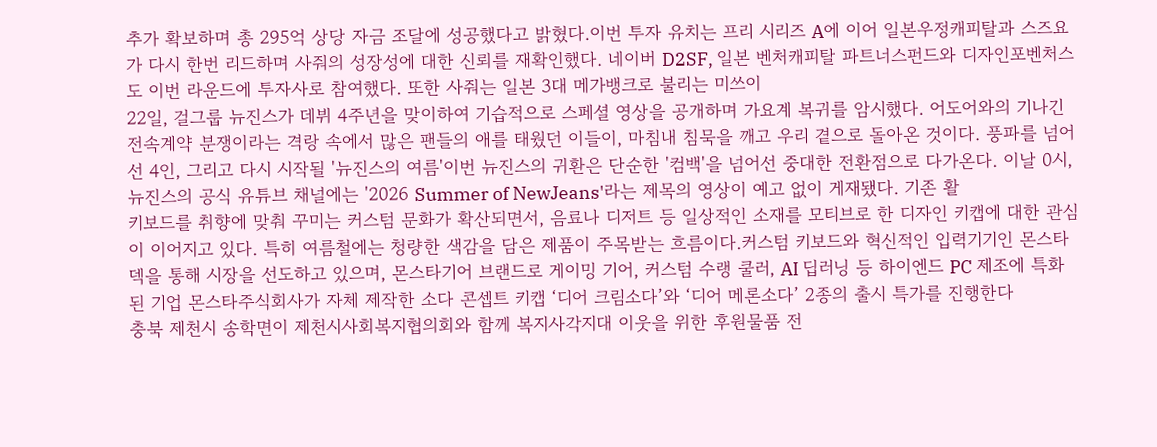추가 확보하며 총 295억 상당 자금 조달에 성공했다고 밝혔다.이번 투자 유치는 프리 시리즈 A에 이어 일본우정캐피탈과 스즈요가 다시 한번 리드하며 사줘의 성장성에 대한 신뢰를 재확인했다. 네이버 D2SF, 일본 벤처캐피탈 파트너스펀드와 디자인포벤처스도 이번 라운드에 투자사로 참여했다. 또한 사줘는 일본 3대 메가뱅크로 불리는 미쓰이
22일, 걸그룹 뉴진스가 데뷔 4주년을 맞이하여 기습적으로 스페셜 영상을 공개하며 가요계 복귀를 암시했다. 어도어와의 기나긴 전속계약 분쟁이라는 격랑 속에서 많은 팬들의 애를 태웠던 이들이, 마침내 침묵을 깨고 우리 곁으로 돌아온 것이다. 풍파를 넘어선 4인, 그리고 다시 시작될 '뉴진스의 여름'이번 뉴진스의 귀환은 단순한 '컴백'을 넘어선 중대한 전환점으로 다가온다. 이날 0시, 뉴진스의 공식 유튜브 채널에는 '2026 Summer of NewJeans'라는 제목의 영상이 예고 없이 게재됐다. 기존 활
키보드를 취향에 맞춰 꾸미는 커스텀 문화가 확산되면서, 음료나 디저트 등 일상적인 소재를 모티브로 한 디자인 키캡에 대한 관심이 이어지고 있다. 특히 여름철에는 청량한 색감을 담은 제품이 주목받는 흐름이다.커스텀 키보드와 혁신적인 입력기기인 몬스타덱을 통해 시장을 선도하고 있으며, 몬스타기어 브랜드로 게이밍 기어, 커스텀 수랭 쿨러, AI 딥러닝 등 하이엔드 PC 제조에 특화된 기업 몬스타주식회사가 자체 제작한 소다 콘셉트 키캡 ‘디어 크림소다’와 ‘디어 메론소다’ 2종의 출시 특가를 진행한다
충북 제천시 송학면이 제천시사회복지협의회와 함께 복지사각지대 이웃을 위한 후원물품 전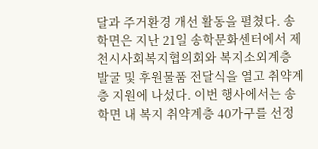달과 주거환경 개선 활동을 펼쳤다. 송학면은 지난 21일 송학문화센터에서 제천시사회복지협의회와 복지소외계층 발굴 및 후원물품 전달식을 열고 취약계층 지원에 나섰다. 이번 행사에서는 송학면 내 복지 취약계층 40가구를 선정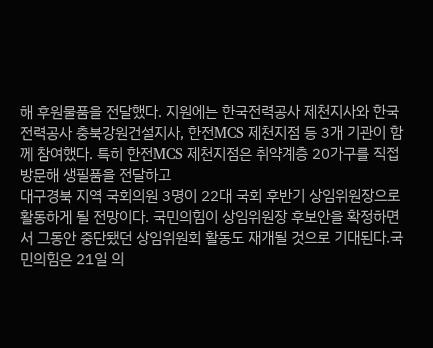해 후원물품을 전달했다. 지원에는 한국전력공사 제천지사와 한국전력공사 충북강원건설지사, 한전MCS 제천지점 등 3개 기관이 함께 참여했다. 특히 한전MCS 제천지점은 취약계층 20가구를 직접 방문해 생필품을 전달하고
대구경북 지역 국회의원 3명이 22대 국회 후반기 상임위원장으로 활동하게 될 전망이다. 국민의힘이 상임위원장 후보안을 확정하면서 그동안 중단됐던 상임위원회 활동도 재개될 것으로 기대된다.국민의힘은 21일 의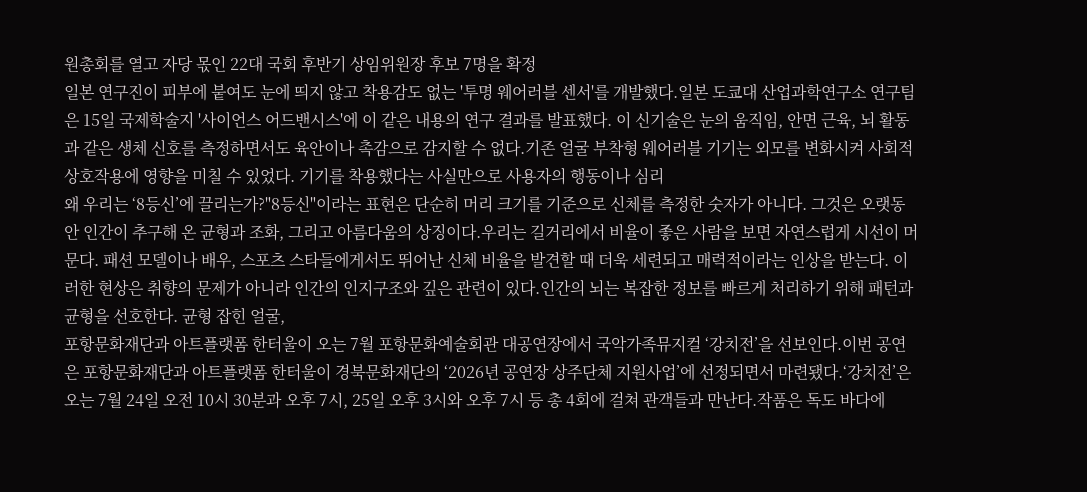원총회를 열고 자당 몫인 22대 국회 후반기 상임위원장 후보 7명을 확정
일본 연구진이 피부에 붙여도 눈에 띄지 않고 착용감도 없는 '투명 웨어러블 센서'를 개발했다.일본 도쿄대 산업과학연구소 연구팀은 15일 국제학술지 '사이언스 어드밴시스'에 이 같은 내용의 연구 결과를 발표했다. 이 신기술은 눈의 움직임, 안면 근육, 뇌 활동과 같은 생체 신호를 측정하면서도 육안이나 촉감으로 감지할 수 없다.기존 얼굴 부착형 웨어러블 기기는 외모를 변화시켜 사회적 상호작용에 영향을 미칠 수 있었다. 기기를 착용했다는 사실만으로 사용자의 행동이나 심리
왜 우리는 ‘8등신’에 끌리는가?"8등신"이라는 표현은 단순히 머리 크기를 기준으로 신체를 측정한 숫자가 아니다. 그것은 오랫동안 인간이 추구해 온 균형과 조화, 그리고 아름다움의 상징이다.우리는 길거리에서 비율이 좋은 사람을 보면 자연스럽게 시선이 머문다. 패션 모델이나 배우, 스포츠 스타들에게서도 뛰어난 신체 비율을 발견할 때 더욱 세련되고 매력적이라는 인상을 받는다. 이러한 현상은 취향의 문제가 아니라 인간의 인지구조와 깊은 관련이 있다.인간의 뇌는 복잡한 정보를 빠르게 처리하기 위해 패턴과 균형을 선호한다. 균형 잡힌 얼굴,
포항문화재단과 아트플랫폼 한터울이 오는 7월 포항문화예술회관 대공연장에서 국악가족뮤지컬 ‘강치전’을 선보인다.이번 공연은 포항문화재단과 아트플랫폼 한터울이 경북문화재단의 ‘2026년 공연장 상주단체 지원사업’에 선정되면서 마련됐다.‘강치전’은 오는 7월 24일 오전 10시 30분과 오후 7시, 25일 오후 3시와 오후 7시 등 총 4회에 걸쳐 관객들과 만난다.작품은 독도 바다에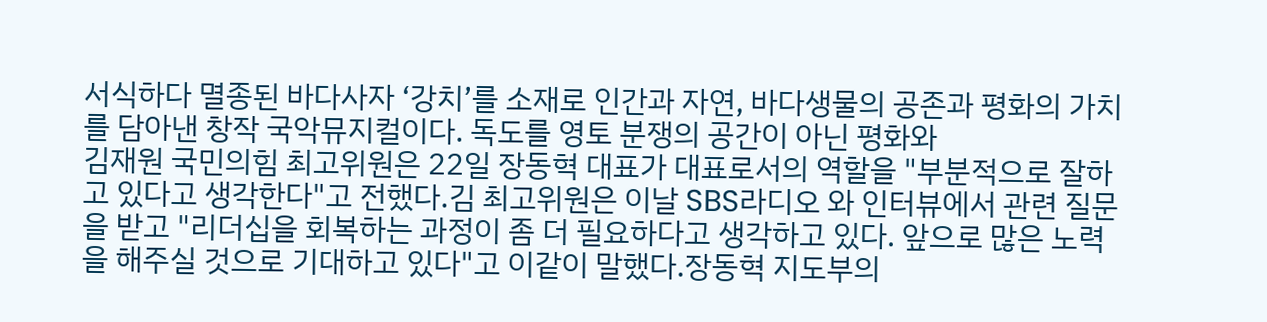서식하다 멸종된 바다사자 ‘강치’를 소재로 인간과 자연, 바다생물의 공존과 평화의 가치를 담아낸 창작 국악뮤지컬이다. 독도를 영토 분쟁의 공간이 아닌 평화와
김재원 국민의힘 최고위원은 22일 장동혁 대표가 대표로서의 역할을 "부분적으로 잘하고 있다고 생각한다"고 전했다.김 최고위원은 이날 SBS라디오 와 인터뷰에서 관련 질문을 받고 "리더십을 회복하는 과정이 좀 더 필요하다고 생각하고 있다. 앞으로 많은 노력을 해주실 것으로 기대하고 있다"고 이같이 말했다.장동혁 지도부의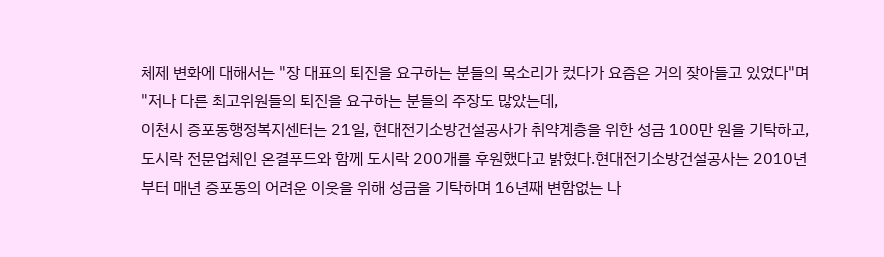체제 변화에 대해서는 "장 대표의 퇴진을 요구하는 분들의 목소리가 컸다가 요즘은 거의 잦아들고 있었다"며 "저나 다른 최고위원들의 퇴진을 요구하는 분들의 주장도 많았는데,
이천시 증포동행정복지센터는 21일, 현대전기소방건설공사가 취약계층을 위한 성금 100만 원을 기탁하고, 도시락 전문업체인 온결푸드와 함께 도시락 200개를 후원했다고 밝혔다.현대전기소방건설공사는 2010년부터 매년 증포동의 어려운 이웃을 위해 성금을 기탁하며 16년째 변함없는 나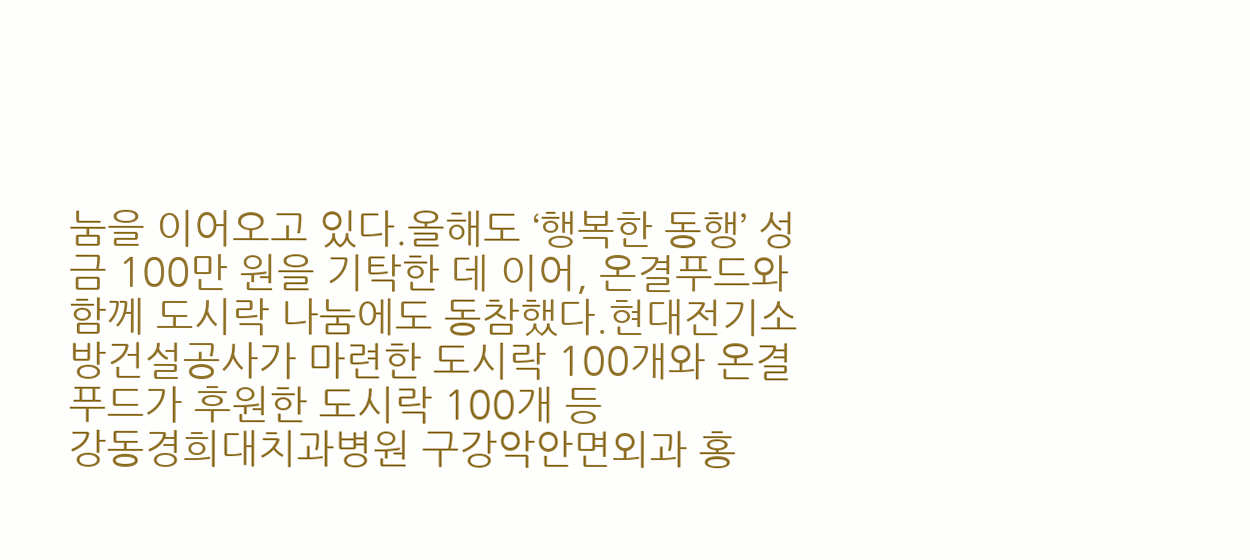눔을 이어오고 있다.올해도 ‘행복한 동행’ 성금 100만 원을 기탁한 데 이어, 온결푸드와 함께 도시락 나눔에도 동참했다.현대전기소방건설공사가 마련한 도시락 100개와 온결푸드가 후원한 도시락 100개 등
강동경희대치과병원 구강악안면외과 홍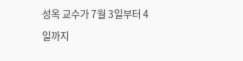성옥 교수가 7월 3일부터 4일까지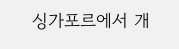싱가포르에서 개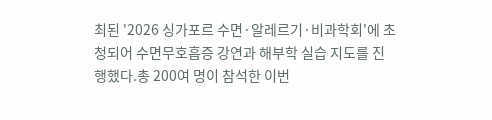최된 '2026 싱가포르 수면·알레르기·비과학회'에 초청되어 수면무호흡증 강연과 해부학 실습 지도를 진행했다.총 200여 명이 참석한 이번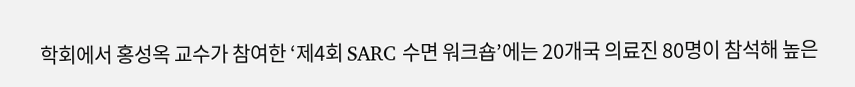학회에서 홍성옥 교수가 참여한 ‘제4회 SARC 수면 워크숍’에는 20개국 의료진 80명이 참석해 높은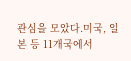관심을 모았다.미국, 일본 등 11개국에서